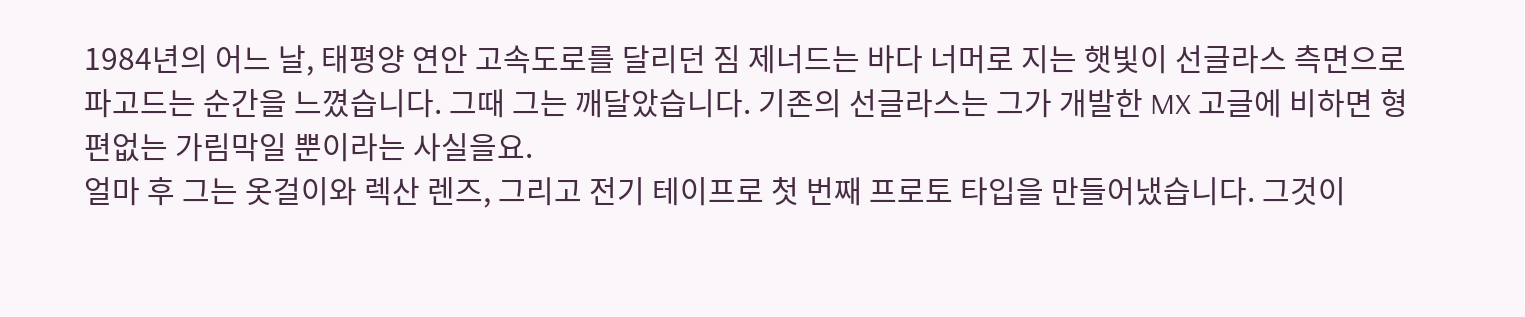1984년의 어느 날, 태평양 연안 고속도로를 달리던 짐 제너드는 바다 너머로 지는 햇빛이 선글라스 측면으로 파고드는 순간을 느꼈습니다. 그때 그는 깨달았습니다. 기존의 선글라스는 그가 개발한 MX 고글에 비하면 형편없는 가림막일 뿐이라는 사실을요.
얼마 후 그는 옷걸이와 렉산 렌즈, 그리고 전기 테이프로 첫 번째 프로토 타입을 만들어냈습니다. 그것이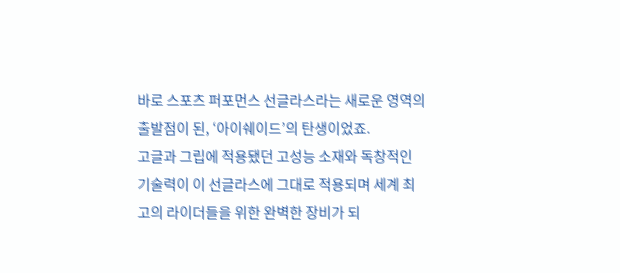바로 스포츠 퍼포먼스 선글라스라는 새로운 영역의 출발점이 된, ‘아이쉐이드’의 탄생이었죠.
고글과 그립에 적용됐던 고성능 소재와 독창적인 기술력이 이 선글라스에 그대로 적용되며 세계 최고의 라이더들을 위한 완벽한 장비가 되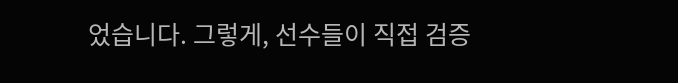었습니다. 그렇게, 선수들이 직접 검증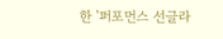한 '퍼포먼스 선글라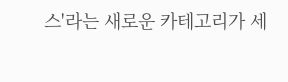스'라는 새로운 카테고리가 세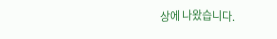상에 나왔습니다.